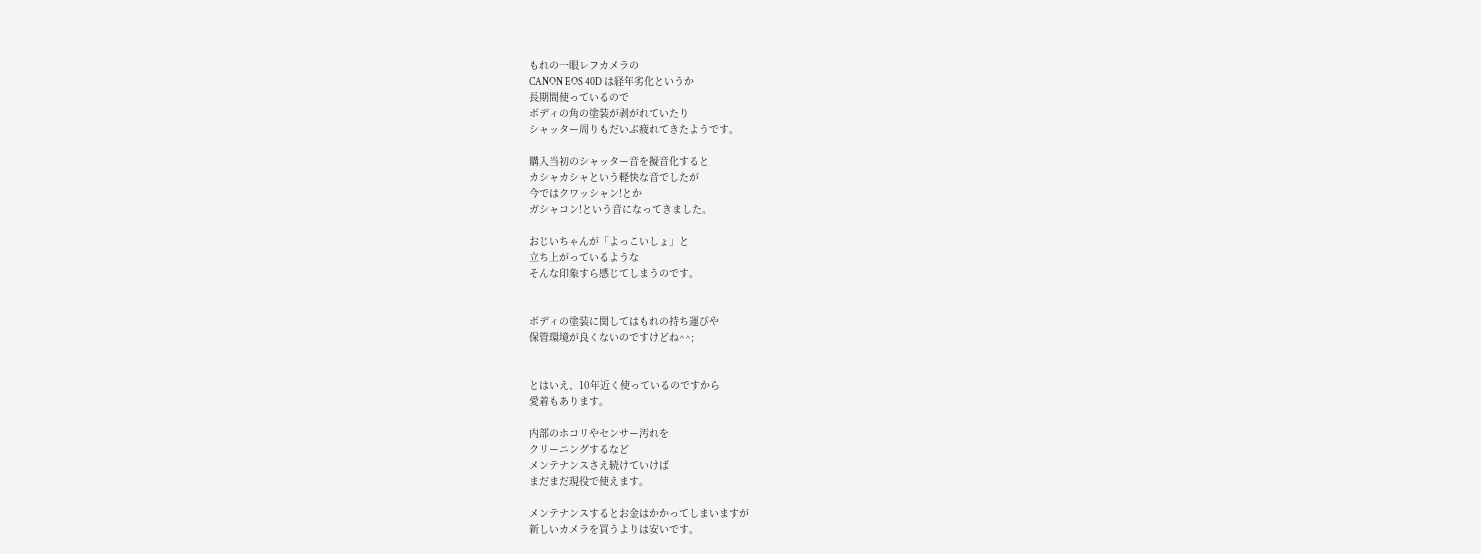もれの一眼レフカメラの
CANON EOS 40D は経年劣化というか
長期間使っているので
ボディの角の塗装が剥がれていたり
シャッター周りもだいぶ疲れてきたようです。

購入当初のシャッター音を擬音化すると
カシャカシャという軽快な音でしたが
今ではクワッシャン!とか
ガシャコン!という音になってきました。

おじいちゃんが「よっこいしょ」と
立ち上がっているような
そんな印象すら感じてしまうのです。


ボディの塗装に関してはもれの持ち運びや
保管環境が良くないのですけどね^^;


とはいえ、10年近く使っているのですから
愛着もあります。

内部のホコリやセンサー汚れを
クリーニングするなど
メンテナンスさえ続けていけば
まだまだ現役で使えます。

メンテナンスするとお金はかかってしまいますが
新しいカメラを買うよりは安いです。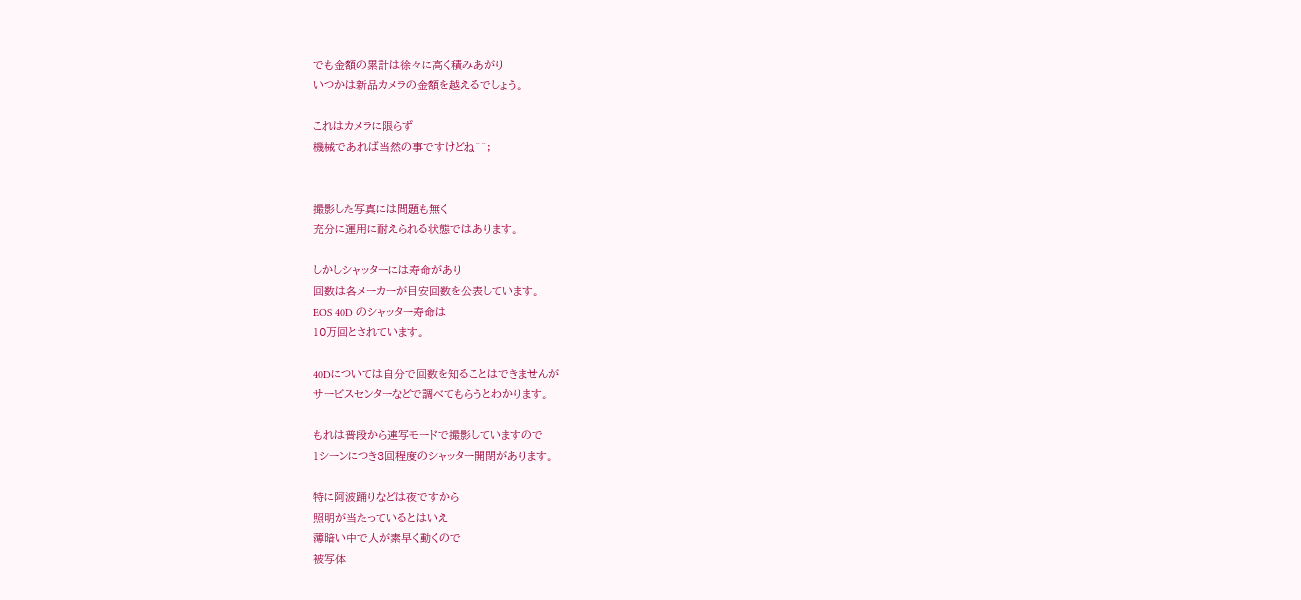でも金額の累計は徐々に高く積みあがり
いつかは新品カメラの金額を越えるでしょう。

これはカメラに限らず
機械であれば当然の事ですけどね^^;


撮影した写真には問題も無く
充分に運用に耐えられる状態ではあります。

しかしシャッターには寿命があり
回数は各メーカーが目安回数を公表しています。
EOS 40D のシャッター寿命は
10万回とされています。

40Dについては自分で回数を知ることはできませんが
サービスセンターなどで調べてもらうとわかります。

もれは普段から連写モードで撮影していますので
1シーンにつき3回程度のシャッター開閉があります。

特に阿波踊りなどは夜ですから
照明が当たっているとはいえ
薄暗い中で人が素早く動くので
被写体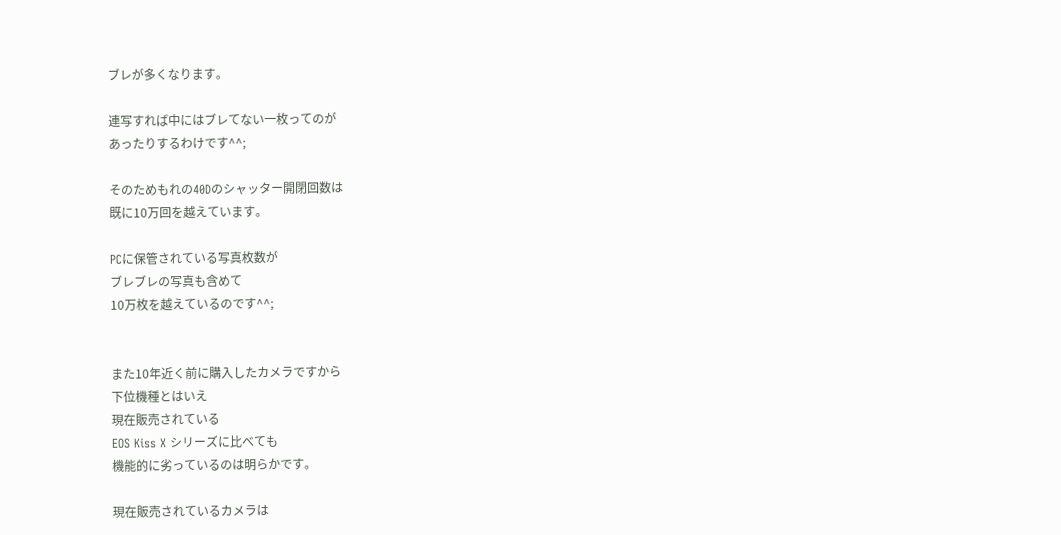ブレが多くなります。

連写すれば中にはブレてない一枚ってのが
あったりするわけです^^;

そのためもれの40Dのシャッター開閉回数は
既に10万回を越えています。

PCに保管されている写真枚数が
ブレブレの写真も含めて
10万枚を越えているのです^^;


また10年近く前に購入したカメラですから
下位機種とはいえ
現在販売されている
EOS Kiss X シリーズに比べても
機能的に劣っているのは明らかです。

現在販売されているカメラは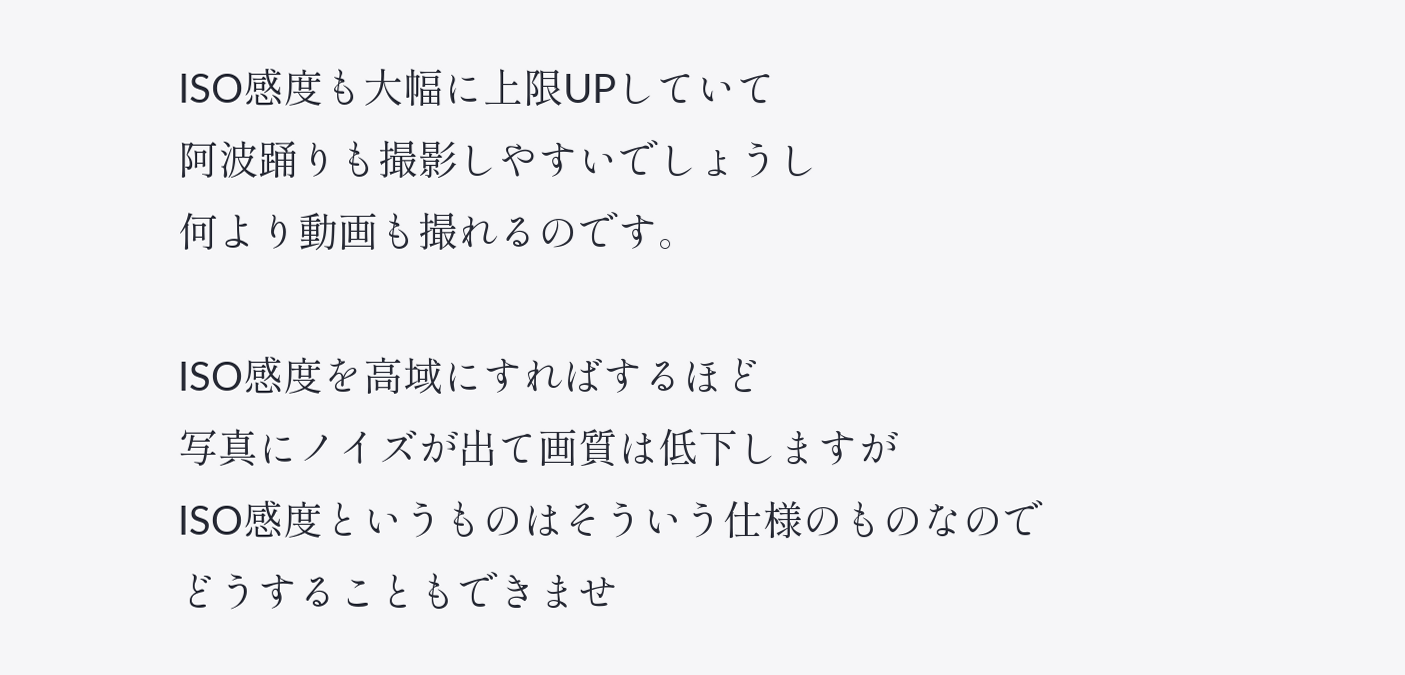ISO感度も大幅に上限UPしていて
阿波踊りも撮影しやすいでしょうし
何より動画も撮れるのです。

ISO感度を高域にすればするほど
写真にノイズが出て画質は低下しますが
ISO感度というものはそういう仕様のものなので
どうすることもできませ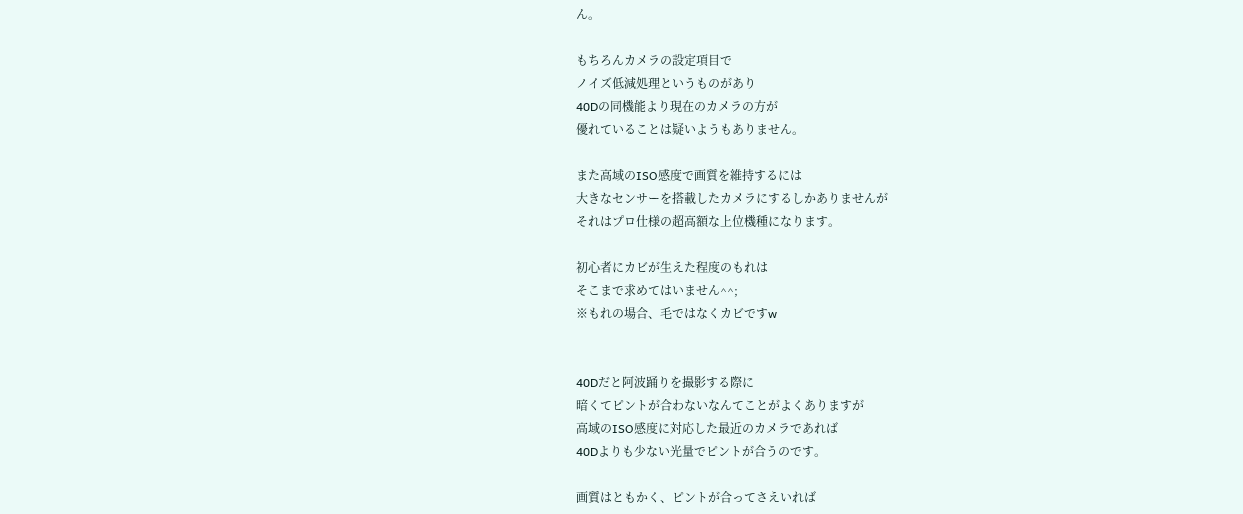ん。

もちろんカメラの設定項目で
ノイズ低減処理というものがあり
40Dの同機能より現在のカメラの方が
優れていることは疑いようもありません。

また高域のISO感度で画質を維持するには
大きなセンサーを搭載したカメラにするしかありませんが
それはプロ仕様の超高額な上位機種になります。

初心者にカビが生えた程度のもれは
そこまで求めてはいません^^;
※もれの場合、毛ではなくカビですw


40Dだと阿波踊りを撮影する際に
暗くてピントが合わないなんてことがよくありますが
高域のISO感度に対応した最近のカメラであれば
40Dよりも少ない光量でピントが合うのです。

画質はともかく、ピントが合ってさえいれば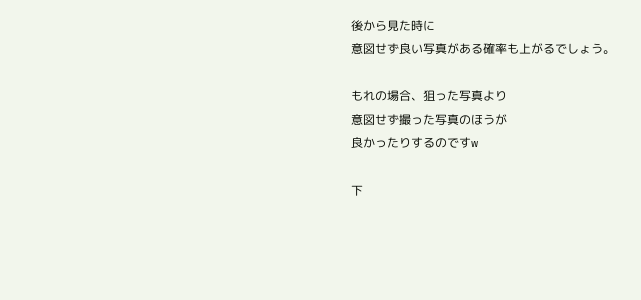後から見た時に
意図せず良い写真がある確率も上がるでしょう。

もれの場合、狙った写真より
意図せず撮った写真のほうが
良かったりするのですw

下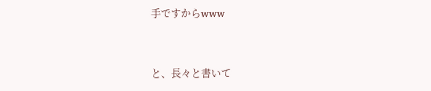手ですからwww


と、長々と書いて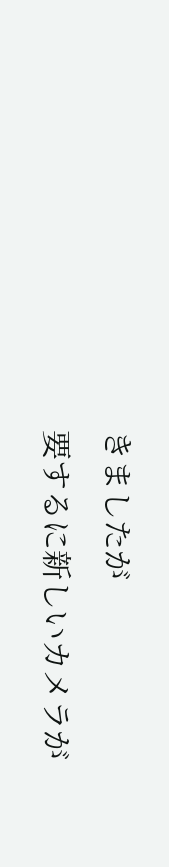きましたが
要するに新しいカメラが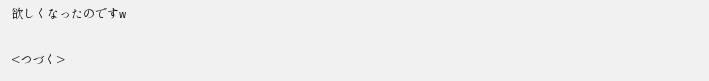欲しくなったのですw

<つづく>